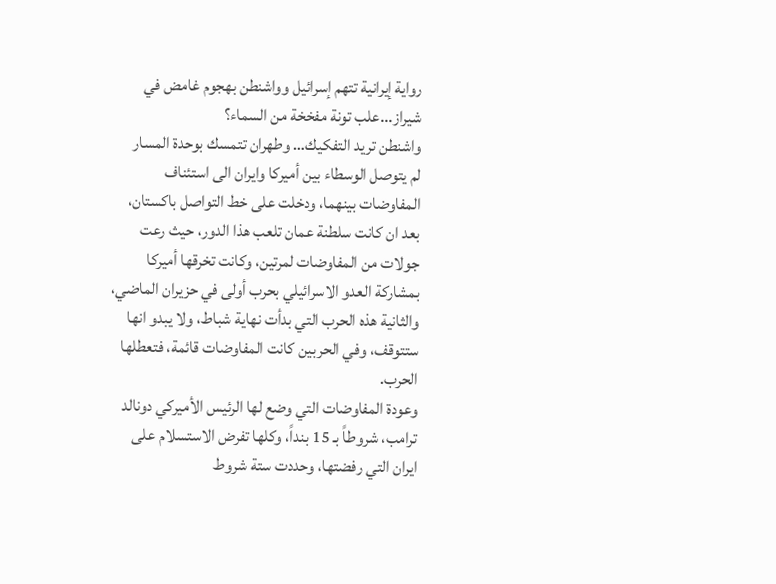رواية إيرانية تتهم إسرائيل وواشنطن بهجوم غامض في شيراز...علب تونة مفخخة من السماء؟
واشنطن تريد التفكيك… وطهران تتمسك بوحدة المسار
لم يتوصل الوسطاء بين أميركا وايران الى استئناف المفاوضات بينهما، ودخلت على خط التواصل باكستان، بعد ان كانت سلطنة عمان تلعب هذا الدور، حيث رعت جولات من المفاوضات لمرتين، وكانت تخرقها أميركا بمشاركة العدو الاسرائيلي بحرب أولى في حزيران الماضي، والثانية هذه الحرب التي بدأت نهاية شباط، ولا يبدو انها ستتوقف، وفي الحربين كانت المفاوضات قائمة، فتعطلها الحرب.
وعودة المفاوضات التي وضع لها الرئيس الأميركي دونالد ترامب، شروطاً بـ 15 بنداً، وكلها تفرض الاستسلام على ايران التي رفضتها، وحددت ستة شروط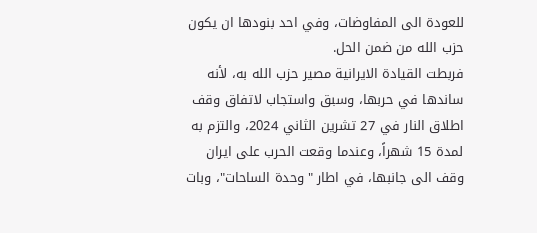للعودة الى المفاوضات، وفي احد بنودها ان يكون حزب الله من ضمن الحل.
فربطت القيادة الايرانية مصير حزب الله به، لأنه ساندها في حربها، وسبق واستجاب لاتفاق وقف اطلاق النار في 27 تشرين الثاني 2024، والتزم به لمدة 15 شهراً، وعندما وقعت الحرب على ايران وقف الى جانبها، في اطار "وحدة الساحات"، وبات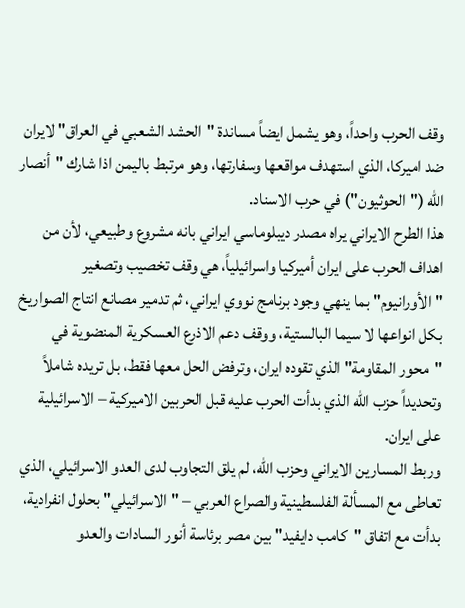وقف الحرب واحداً، وهو يشمل ايضاً مساندة "الحشد الشعبي في العراق" لايران ضد اميركا، الذي استهدف مواقعها وسفارتها، وهو مرتبط باليمن اذا شارك "أنصار الله ("الحوثيون") في حرب الاسناد.
هذا الطرح الايراني يراه مصدر ديبلوماسي ايراني بانه مشروع وطبيعي، لأن من اهداف الحرب على ايران أميركيا واسرائيلياً، هي وقف تخصيب وتصغير "الأورانيوم" بما ينهي وجود برنامج نووي ايراني، ثم تدمير مصانع انتاج الصواريخ بكل انواعها لا سيما البالستية، ووقف دعم الاذرع العسكرية المنضوية في "محور المقاومة" الذي تقوده ايران، وترفض الحل معها فقط، بل تريده شاملاً وتحديداً حزب الله الذي بدأت الحرب عليه قبل الحربين الاميركية – الاسرائيلية على ايران.
وربط المسارين الايراني وحزب الله، لم يلق التجاوب لدى العدو الاسرائيلي، الذي تعاطى مع المسألة الفلسطينية والصراع العربي – "الاسرائيلي" بحلول انفرادية، بدأت مع اتفاق "كامب دايفيد" بين مصر برئاسة أنور السادات والعدو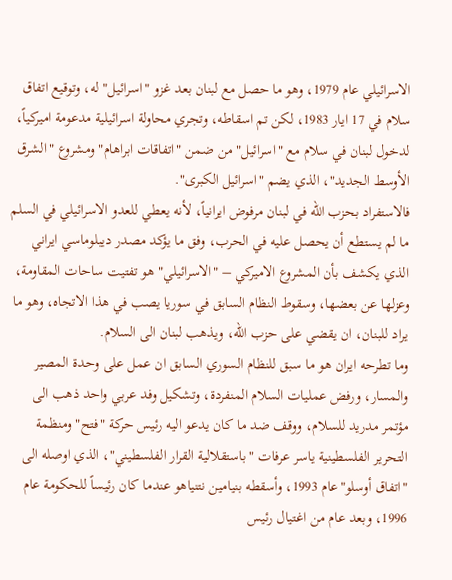الاسرائيلي عام 1979، وهو ما حصل مع لبنان بعد غزو "اسرائيل" له، وتوقيع اتفاق سلام في 17 ايار 1983، لكن تم اسقاطه، وتجري محاولة اسرائيلية مدعومة اميركياً، لدخول لبنان في سلام مع "اسرائيل" من ضمن "اتفاقات ابراهام" ومشروع "الشرق الأوسط الجديد"، الذي يضم "اسرائيل الكبرى".
فالاستفراد بحزب الله في لبنان مرفوض ايرانياً، لأنه يعطي للعدو الاسرائيلي في السلم ما لم يستطع أن يحصل عليه في الحرب، وفق ما يؤكد مصدر ديبلوماسي ايراني الذي يكشف بأن المشروع الاميركي – "الاسرائيلي" هو تفتيت ساحات المقاومة، وعزلها عن بعضها، وسقوط النظام السابق في سوريا يصب في هذا الاتجاه، وهو ما يراد للبنان، ان يقضي على حزب الله، ويذهب لبنان الى السلام.
وما تطرحه ايران هو ما سبق للنظام السوري السابق ان عمل على وحدة المصير والمسار، ورفض عمليات السلام المنفردة، وتشكيل وفد عربي واحد ذهب الى مؤتمر مدريد للسلام، ووقف ضد ما كان يدعو اليه رئيس حركة "فتح" ومنظمة التحرير الفلسطينية ياسر عرفات "باستقلالية القرار الفلسطيني"، الذي اوصله الى "اتفاق أوسلو"عام 1993، وأسقطه بنيامين نتنياهو عندما كان رئيساً للحكومة عام 1996، وبعد عام من اغتيال رئيس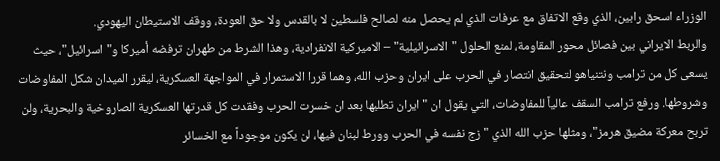الوزراء اسحق رابين، الذي وقع الاتفاق مع عرفات الذي لم يحصل منه لصالح فلسطين لا بالقدس ولا حق العودة، ووقف الاستيطان اليهودي.
والربط الايراني بين فصائل محور المقاومة، لمنع الحلول "الاسرائيلية" – الاميركية الانفرادية، وهذا الشرط من طهران ترفضه أميركا و"اسرائيل"، حيث يسعى كل من ترامب ونتنياهو لتحقيق انتصار في الحرب على ايران وحزب الله، وهما قررا الاستمرار في المواجهة العسكرية، ليقرر الميدان شكل المفاوضات وشروطها. ورفع ترامب السقف عالياً للمفاوضات، التي يقول ان "ايران تطلبها بعد ان خسرت الحرب وفقدت كل قدرتها العسكرية الصاروخية والبحرية، ولن تربح معركة مضيق هرمز"، ومثلها حزب الله الذي "زج نفسه في الحرب وورط لبنان فيها، لن يكون موجوداً مع الخسائر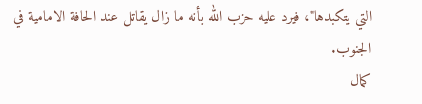التي يتكبدها"، فيرد عليه حزب الله بأنه ما زال يقاتل عند الحافة الامامية في الجنوب.
كمال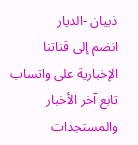ذبيان -الديار
انضم إلى قناتنا الإخبارية على واتساب
تابع آخر الأخبار والمستجدات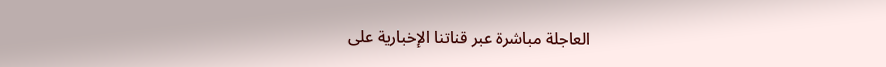العاجلة مباشرة عبر قناتنا الإخبارية على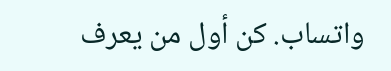واتساب. كن أول من يعرف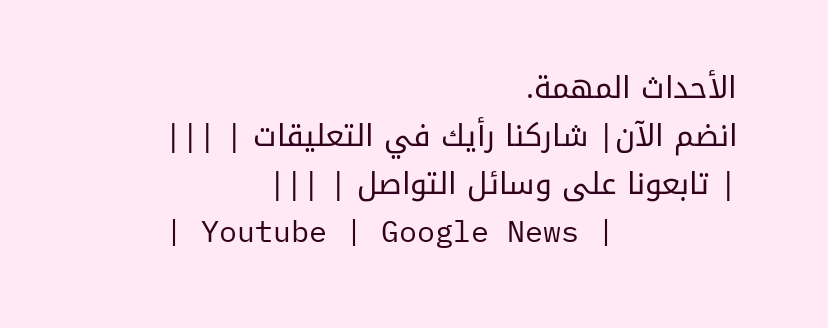الأحداث المهمة.
انضم الآن| شاركنا رأيك في التعليقات | |||
| تابعونا على وسائل التواصل | |||
| Youtube | Google News |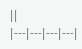||
|---|---|---|---|